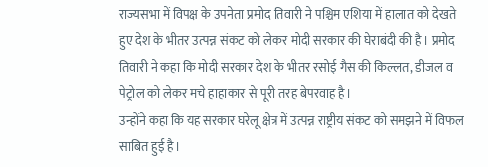राज्यसभा में विपक्ष के उपनेता प्रमोद तिवारी ने पश्चिम एशिया में हालात को देखते हुए देश के भीतर उत्पन्न संकट को लेकर मोदी सरकार की घेराबंदी की है। प्रमोद तिवारी ने कहा कि मोदी सरकार देश के भीतर रसोई गैस की किल्लत, डीजल व पेट्रोल को लेकर मचे हाहाकार से पूरी तरह बेपरवाह है।
उन्होंने कहा कि यह सरकार घरेलू क्षेत्र में उत्पन्न राष्ट्रीय संकट को समझने में विफल साबित हुई है।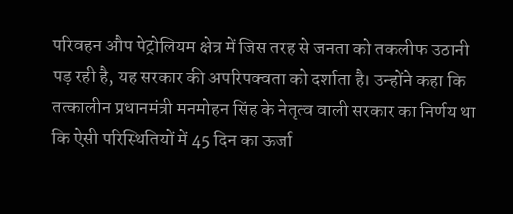परिवहन औप पेट्रोलियम क्षेत्र में जिस तरह से जनता को तकलीफ उठानी पड़ रही है, यह सरकार की अपरिपक्वता को दर्शाता है। उन्होंने कहा कि तत्कालीन प्रधानमंत्री मनमोहन सिंह के नेतृत्व वाली सरकार का निर्णय था कि ऐसी परिस्थितियों में 45 दिन का ऊर्जा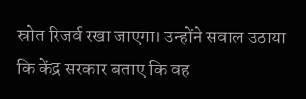स्रोत रिजर्व रखा जाएगा। उन्होंने सवाल उठाया कि केंद्र सरकार बताए कि वह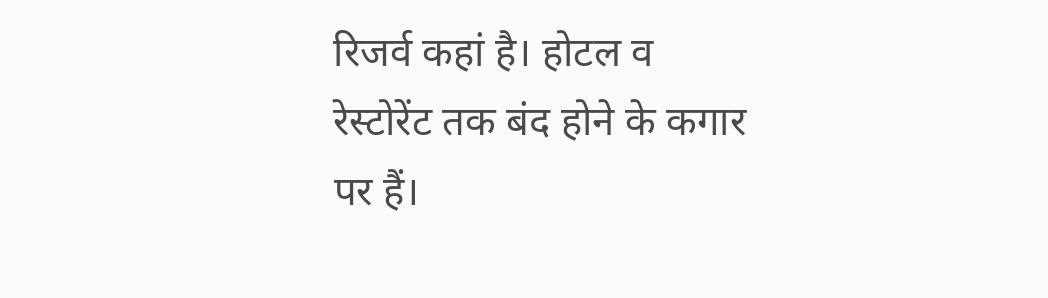रिजर्व कहां है। होटल व रेस्टोरेंट तक बंद होने के कगार पर हैं।